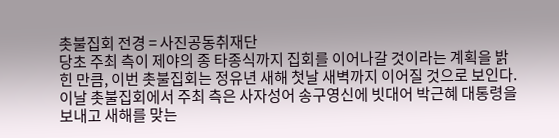촛불집회 전경 = 사진공동취재단
당초 주최 측이 제야의 종 타종식까지 집회를 이어나갈 것이라는 계획을 밝힌 만큼, 이번 촛불집회는 정유년 새해 첫날 새벽까지 이어질 것으로 보인다.
이날 촛불집회에서 주최 측은 사자성어 송구영신에 빗대어 박근혜 대통령을 보내고 새해를 맞는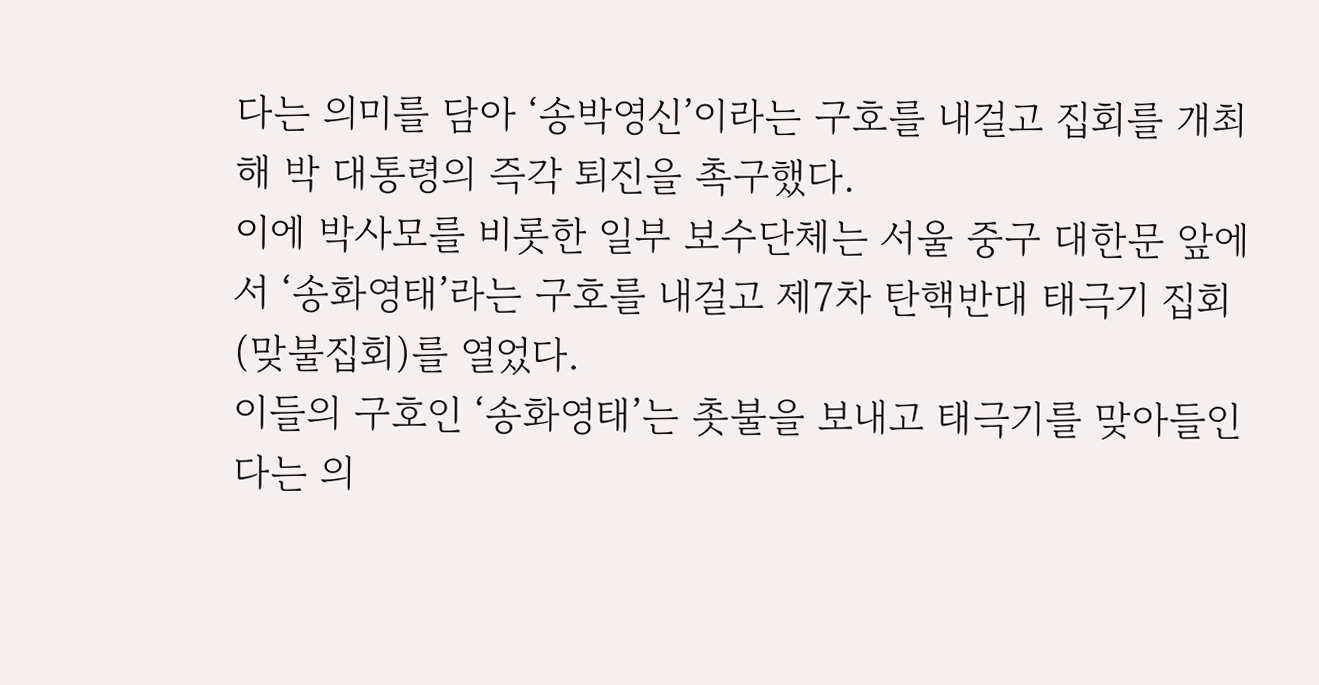다는 의미를 담아 ‘송박영신’이라는 구호를 내걸고 집회를 개최해 박 대통령의 즉각 퇴진을 촉구했다.
이에 박사모를 비롯한 일부 보수단체는 서울 중구 대한문 앞에서 ‘송화영태’라는 구호를 내걸고 제7차 탄핵반대 태극기 집회(맞불집회)를 열었다.
이들의 구호인 ‘송화영태’는 촛불을 보내고 태극기를 맞아들인다는 의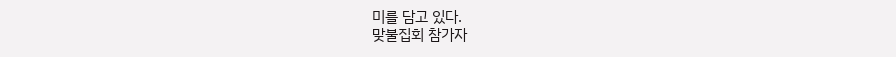미를 담고 있다.
맞불집회 참가자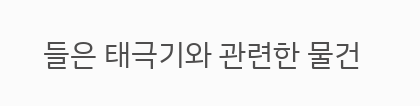들은 태극기와 관련한 물건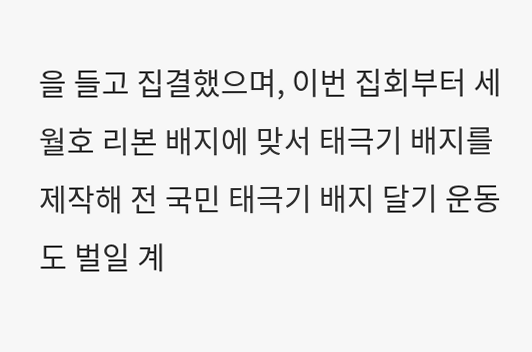을 들고 집결했으며, 이번 집회부터 세월호 리본 배지에 맞서 태극기 배지를 제작해 전 국민 태극기 배지 달기 운동도 벌일 계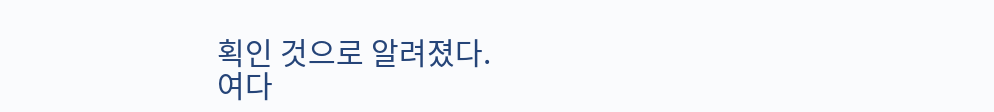획인 것으로 알려졌다.
여다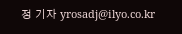정 기자 yrosadj@ilyo.co.kr